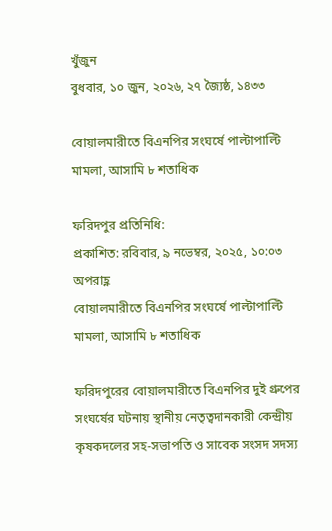খুঁজুন
বুধবার, ১০ জুন, ২০২৬, ২৭ জ্যৈষ্ঠ, ১৪৩৩

বোয়ালমারীতে বিএনপির সংঘর্ষে পাল্টাপাল্টি মামলা, আসামি ৮ শতাধিক

ফরিদপুর প্রতিনিধি:
প্রকাশিত: রবিবার, ৯ নভেম্বর, ২০২৫, ১০:০৩ অপরাহ্ণ
বোয়ালমারীতে বিএনপির সংঘর্ষে পাল্টাপাল্টি মামলা, আসামি ৮ শতাধিক

ফরিদপুরের বোয়ালমারীতে বিএনপির দুই গ্রুপের সংঘর্ষের ঘটনায় স্থানীয় নেতৃত্বদানকারী কেন্দ্রীয় কৃষকদলের সহ-সভাপতি ও সাবেক সংসদ সদস্য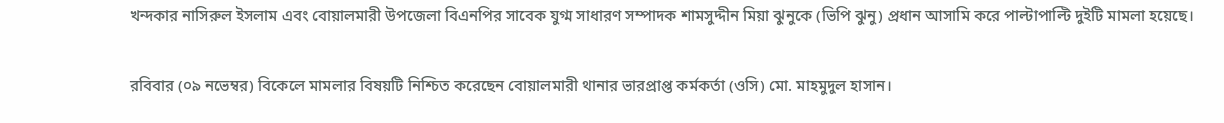খন্দকার নাসিরুল ইসলাম এবং বোয়ালমারী উপজেলা বিএনপির সাবেক যুগ্ম সাধারণ সম্পাদক শামসুদ্দীন মিয়া ঝুনুকে (ভিপি ঝুনু) প্রধান আসামি করে পাল্টাপাল্টি দুইটি মামলা হয়েছে।

রবিবার (০৯ নভেম্বর) বিকেলে মামলার বিষয়টি নিশ্চিত করেছেন বোয়ালমারী থানার ভারপ্রাপ্ত কর্মকর্তা (ওসি) মো. মাহমুদুল হাসান।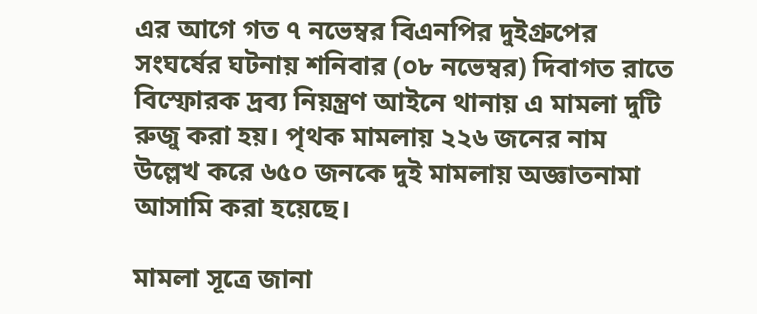এর আগে গত ৭ নভেম্বর বিএনপির দুইগ্রুপের সংঘর্ষের ঘটনায় শনিবার (০৮ নভেম্বর) দিবাগত রাতে বিস্ফোরক দ্রব্য নিয়ন্ত্রণ আইনে থানায় এ মামলা দুটি রুজু করা হয়। পৃথক মামলায় ২২৬ জনের নাম উল্লেখ করে ৬৫০ জনকে দুই মামলায় অজ্ঞাতনামা আসামি করা হয়েছে।

মামলা সূত্রে জানা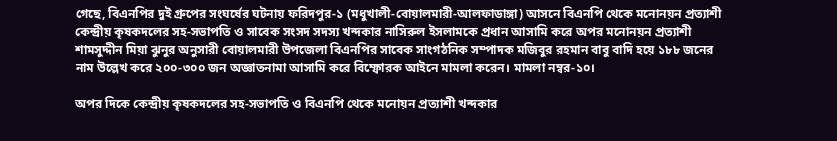গেছে, বিএনপির দুই গ্রুপের সংঘর্ষের ঘটনায় ফরিদপুর-১ (মধুখালী-বোয়ালমারী-আলফাডাঙ্গা) আসনে বিএনপি থেকে মনোনয়ন প্রত্যাশী কেন্দ্রীয় কৃষকদলের সহ-সভাপতি ও সাবেক সংসদ সদস্য খন্দকার নাসিরুল ইসলামকে প্রধান আসামি করে অপর মনোনয়ন প্রত্যাশী শামসুদ্দীন মিয়া ঝুনুর অনুসারী বোয়ালমারী উপজেলা বিএনপির সাবেক সাংগঠনিক সম্পাদক মজিবুর রহমান বাবু বাদি হয়ে ১৮৮ জনের নাম উল্লেখ করে ২০০-৩০০ জন অজ্ঞাতনামা আসামি করে বিম্ফোরক আইনে মামলা করেন। মামলা নম্বর-১০।

অপর দিকে কেন্দ্রীয় কৃষকদলের সহ-সভাপতি ও বিএনপি থেকে মনোয়ন প্রত্যাশী খন্দকার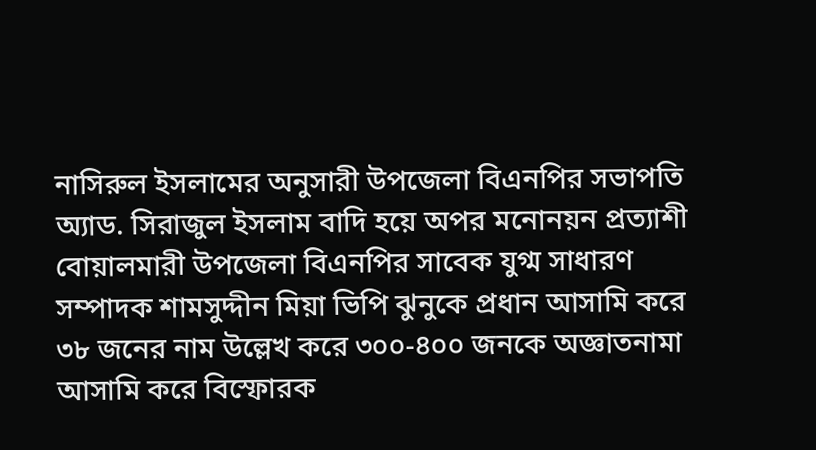নাসিরুল ইসলামের অনুসারী উপজেলা বিএনপির সভাপতি অ্যাড. সিরাজুল ইসলাম বাদি হয়ে অপর মনোনয়ন প্রত্যাশী বোয়ালমারী উপজেলা বিএনপির সাবেক যুগ্ম সাধারণ সম্পাদক শামসুদ্দীন মিয়া ভিপি ঝুনুকে প্রধান আসামি করে ৩৮ জনের নাম উল্লেখ করে ৩০০-৪০০ জনকে অজ্ঞাতনামা আসামি করে বিস্ফোরক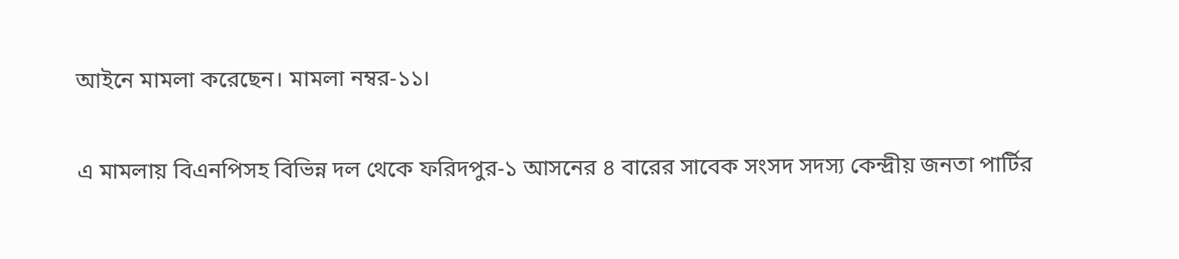আইনে মামলা করেছেন। মামলা নম্বর-১১।

এ মামলায় বিএনপিসহ বিভিন্ন দল থেকে ফরিদপুর-১ আসনের ৪ বারের সাবেক সংসদ সদস্য কেন্দ্রীয় জনতা পার্টির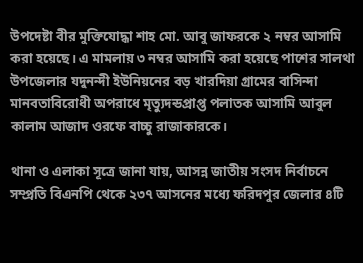উপদেষ্টা বীর মুক্তিযোদ্ধা শাহ মো. আবু জাফরকে ২ নম্বর আসামি করা হয়েছে। এ মামলায় ৩ নম্বর আসামি করা হয়েছে পাশের সালথা উপজেলার যদুনন্দী ইউনিয়নের বড় খারদিয়া গ্রামের বাসিন্দা মানবতাবিরোধী অপরাধে মৃত্যুদন্ডপ্রাপ্ত পলাতক আসামি আবুল কালাম আজাদ ওরফে বাচ্চু রাজাকারকে।

থানা ও এলাকা সূত্রে জানা যায়, আসন্ন জাতীয় সংসদ নির্বাচনে সম্প্রতি বিএনপি থেকে ২৩৭ আসনের মধ্যে ফরিদপুর জেলার ৪টি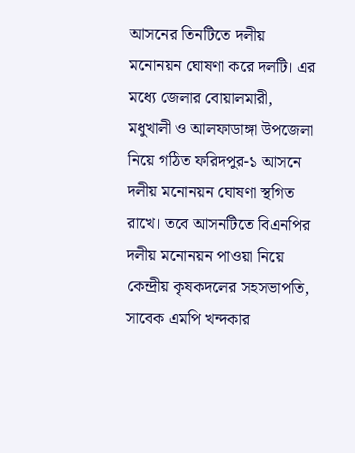আসনের তিনটিতে দলীয় মনোনয়ন ঘোষণা করে দলটি। এর মধ্যে জেলার বোয়ালমারী, মধুখালী ও আলফাডাঙ্গা উপজেলা নিয়ে গঠিত ফরিদপুর-১ আসনে দলীয় মনোনয়ন ঘোষণা স্থগিত রাখে। তবে আসনটিতে বিএনপির দলীয় মনোনয়ন পাওয়া নিয়ে কেন্দ্রীয় কৃষকদলের সহসভাপতি, সাবেক এমপি খন্দকার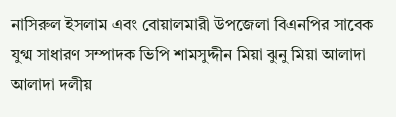নাসিরুল ইসলাম এবং বোয়ালমারী উপজেলা বিএনপির সাবেক যুগ্ম সাধারণ সম্পাদক ভিপি শামসুদ্দীন মিয়া ঝুনু মিয়া আলাদা আলাদা দলীয়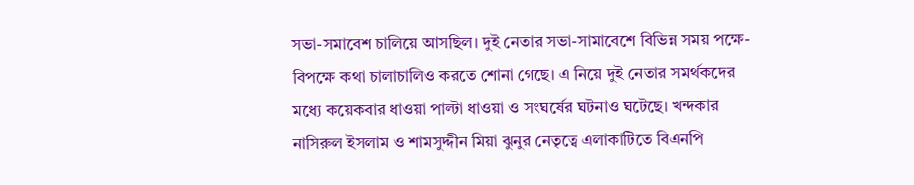সভা-সমাবেশ চালিয়ে আসছিল। দুই নেতার সভা-সামাবেশে বিভিন্ন সময় পক্ষে-বিপক্ষে কথা চালাচালিও করতে শোনা গেছে। এ নিয়ে দুই নেতার সমর্থকদের মধ্যে কয়েকবার ধাওয়া পাল্টা ধাওয়া ও সংঘর্ষের ঘটনাও ঘটেছে। খন্দকার নাসিরুল ইসলাম ও শামসুদ্দীন মিয়া ঝুনুর নেতৃত্বে এলাকাটিতে বিএনপি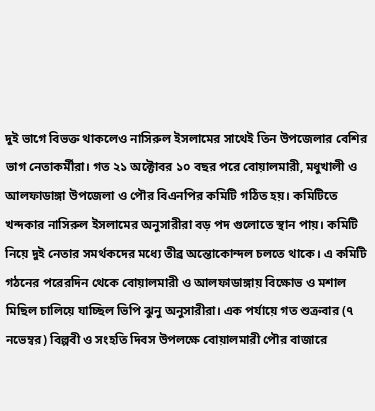দুই ভাগে বিভক্ত থাকলেও নাসিরুল ইসলামের সাথেই তিন উপজেলার বেশির ভাগ নেতাকর্মীরা। গত ২১ অক্টোবর ১০ বছর পরে বোয়ালমারী, মধুখালী ও আলফাডাঙ্গা উপজেলা ও পৌর বিএনপির কমিটি গঠিত হয়। কমিটিতে খন্দকার নাসিরুল ইসলামের অনুসারীরা বড় পদ গুলোতে স্থান পায়। কমিটি নিয়ে দুই নেতার সমর্থকদের মধ্যে তীব্র অন্তোকোন্দল চলতে থাকে। এ কমিটি গঠনের পরেরদিন থেকে বোয়ালমারী ও আলফাডাঙ্গায় বিক্ষোভ ও মশাল মিছিল চালিয়ে যাচ্ছিল ভিপি ঝুনু অনুসারীরা। এক পর্যায়ে গত শুক্রবার (৭ নভেম্বর) বিল্পবী ও সংহতি দিবস উপলক্ষে বোয়ালমারী পৌর বাজারে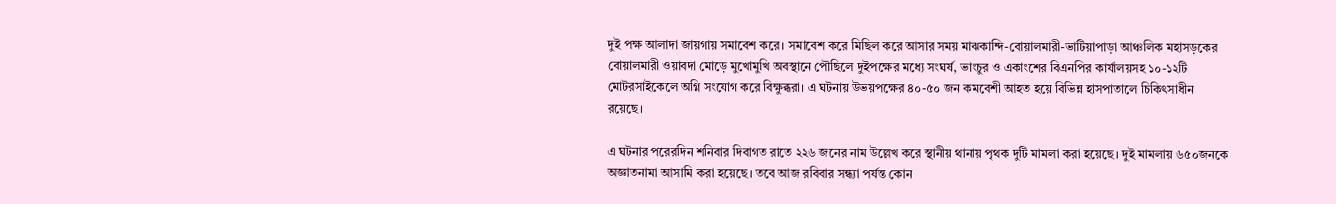দুই পক্ষ আলাদা জায়গায় সমাবেশ করে। সমাবেশ করে মিছিল করে আসার সময় মাঝকান্দি-বোয়ালমারী-ভাটিয়াপাড়া আঞ্চলিক মহাসড়কের বোয়ালমারী ওয়াবদা মোড়ে মুখোমুখি অবস্থানে পৌছিলে দুইপক্ষের মধ্যে সংঘর্ষ, ভাংচুর ও একাংশের বিএনপির কার্যালয়সহ ১০-১২টি মোটরসাইকেলে অগ্নি সংযোগ করে বিক্ষুব্ধরা। এ ঘটনায় উভয়পক্ষের ৪০-৫০ জন কমবেশী আহত হয়ে বিভিন্ন হাসপাতালে চিকিৎসাধীন রয়েছে।

এ ঘটনার পরেরদিন শনিবার দিবাগত রাতে ২২৬ জনের নাম উল্লেখ করে স্থানীয় থানায় পৃথক দুটি মামলা করা হয়েছে। দুই মামলায় ৬৫০জনকে অজ্ঞাতনামা আসামি করা হয়েছে। তবে আজ রবিবার সন্ধ্যা পর্যন্ত কোন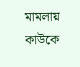মামলায় কাউকে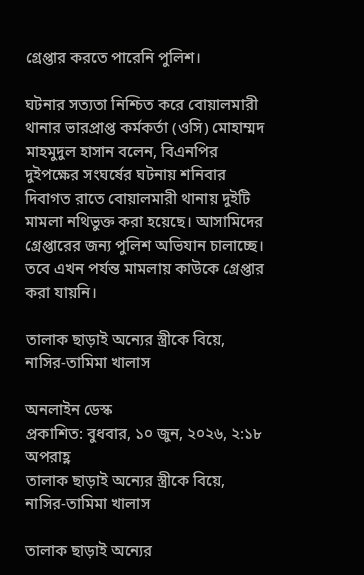গ্রেপ্তার করতে পারেনি পুলিশ।

ঘটনার সত্যতা নিশ্চিত করে বোয়ালমারী থানার ভারপ্রাপ্ত কর্মকর্তা (ওসি) মোহাম্মদ মাহমুদুল হাসান বলেন, বিএনপির দুইপক্ষের সংঘর্ষের ঘটনায় শনিবার দিবাগত রাতে বোয়ালমারী থানায় দুইটি মামলা নথিভুক্ত করা হয়েছে। আসামিদের গ্রেপ্তারের জন্য পুলিশ অভিযান চালাচ্ছে। তবে এখন পর্যন্ত মামলায় কাউকে গ্রেপ্তার করা যায়নি।

তালাক ছাড়াই অন্যের স্ত্রীকে বিয়ে, নাসির-তামিমা খালাস

অনলাইন ডেস্ক
প্রকাশিত: বুধবার, ১০ জুন, ২০২৬, ২:১৮ অপরাহ্ণ
তালাক ছাড়াই অন্যের স্ত্রীকে বিয়ে, নাসির-তামিমা খালাস

তালাক ছাড়াই অন্যের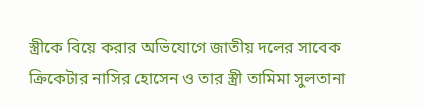স্ত্রীকে বিয়ে করার অভিযোগে জাতীয় দলের সাবেক ক্রিকেটার নাসির হোসেন ও তার স্ত্রী তামিমা সুলতানা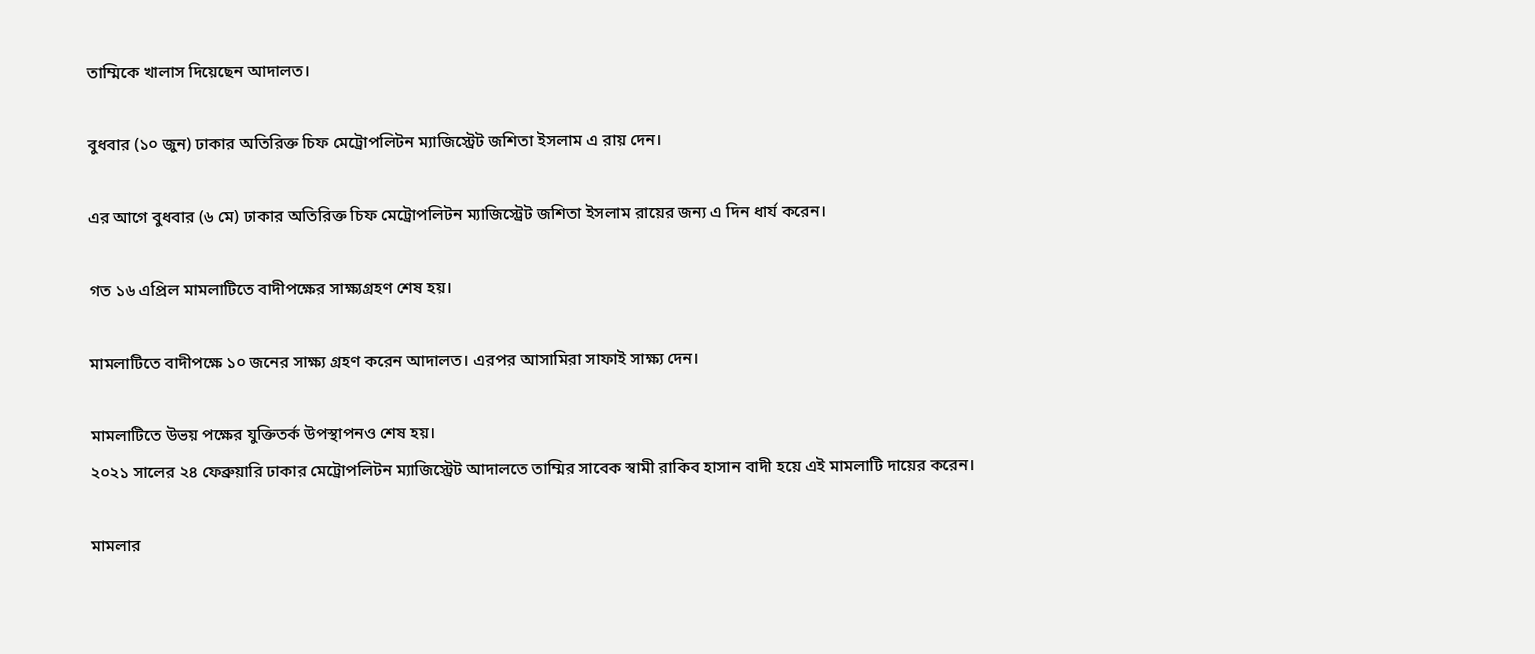তাম্মিকে খালাস দিয়েছেন আদালত।

বুধবার (১০ জুন) ঢাকার অতিরিক্ত চিফ মেট্রোপলিটন ম্যাজিস্ট্রেট জশিতা ইসলাম এ রায় দেন।

এর আগে বুধবার (৬ মে) ঢাকার অতিরিক্ত চিফ মেট্রোপলিটন ম্যাজিস্ট্রেট জশিতা ইসলাম রায়ের জন্য এ দিন ধার্য করেন।

গত ১৬ এপ্রিল মামলাটিতে বাদীপক্ষের সাক্ষ্যগ্রহণ শেষ হয়।

মামলাটিতে বাদীপক্ষে ১০ জনের সাক্ষ্য গ্রহণ করেন আদালত। এরপর আসামিরা সাফাই সাক্ষ্য দেন।

মামলাটিতে উভয় পক্ষের যুক্তিতর্ক উপস্থাপনও শেষ হয়।
২০২১ সালের ২৪ ফেব্রুয়ারি ঢাকার মেট্রোপলিটন ম্যাজিস্ট্রেট আদালতে তাম্মির সাবেক স্বামী রাকিব হাসান বাদী হয়ে এই মামলাটি দায়ের করেন।

মামলার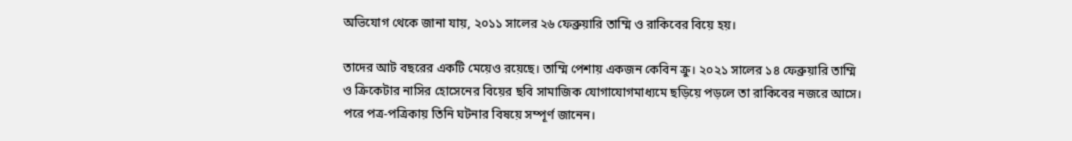অভিযোগ থেকে জানা যায়, ২০১১ সালের ২৬ ফেব্রুয়ারি তাম্মি ও রাকিবের বিয়ে হয়।

তাদের আট বছরের একটি মেয়েও রয়েছে। তাম্মি পেশায় একজন কেবিন ক্রু। ২০২১ সালের ১৪ ফেব্রুয়ারি তাম্মি ও ক্রিকেটার নাসির হোসেনের বিয়ের ছবি সামাজিক যোগাযোগমাধ্যমে ছড়িয়ে পড়লে তা রাকিবের নজরে আসে। পরে পত্র-পত্রিকায় তিনি ঘটনার বিষয়ে সম্পূর্ণ জানেন।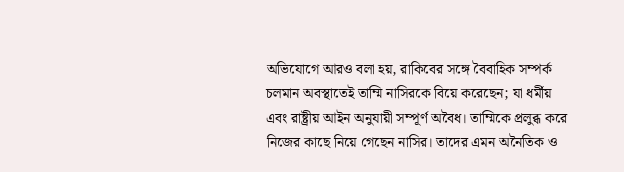অভিযোগে আরও বলা হয়, রাকিবের সঙ্গে বৈবাহিক সম্পর্ক চলমান অবস্থাতেই তাম্মি নাসিরকে বিয়ে করেছেন; যা ধর্মীয় এবং রাষ্ট্রীয় আইন অনুযায়ী সম্পূর্ণ অবৈধ। তাম্মিকে প্রলুব্ধ করে নিজের কাছে নিয়ে গেছেন নাসির। তাদের এমন অনৈতিক ও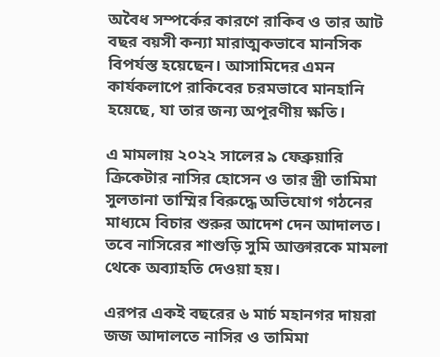অবৈধ সম্পর্কের কারণে রাকিব ও তার আট বছর বয়সী কন্যা মারাত্মকভাবে মানসিক বিপর্যস্ত হয়েছেন। আসামিদের এমন কার্যকলাপে রাকিবের চরমভাবে মানহানি হয়েছে, যা তার জন্য অপূরণীয় ক্ষতি।

এ মামলায় ২০২২ সালের ৯ ফেব্রুয়ারি ক্রিকেটার নাসির হোসেন ও তার স্ত্রী তামিমা সুলতানা তাম্মির বিরুদ্ধে অভিযোগ গঠনের মাধ্যমে বিচার শুরুর আদেশ দেন আদালত। তবে নাসিরের শাশুড়ি সুমি আক্তারকে মামলা থেকে অব্যাহতি দেওয়া হয়।

এরপর একই বছরের ৬ মার্চ মহানগর দায়রা জজ আদালতে নাসির ও তামিমা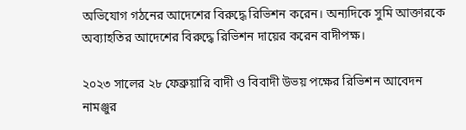অভিযোগ গঠনের আদেশের বিরুদ্ধে রিভিশন করেন। অন্যদিকে সুমি আক্তারকে অব্যাহতির আদেশের বিরুদ্ধে রিভিশন দায়ের করেন বাদীপক্ষ।

২০২৩ সালের ২৮ ফেব্রুয়ারি বাদী ও বিবাদী উভয় পক্ষের রিভিশন আবেদন নামঞ্জুর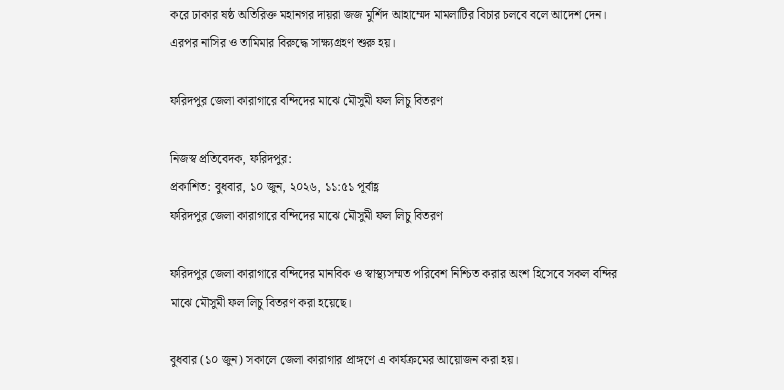করে ঢাকার ষষ্ঠ অতিরিক্ত মহানগর দায়রা জজ মুর্শিদ আহাম্মেদ মামলাটির বিচার চলবে বলে আদেশ দেন। এরপর নাসির ও তামিমার বিরুদ্ধে সাক্ষ্যগ্রহণ শুরু হয়।

ফরিদপুর জেলা কারাগারে বন্দিদের মাঝে মৌসুমী ফল লিচু বিতরণ

নিজস্ব প্রতিবেদক, ফরিদপুর:
প্রকাশিত: বুধবার, ১০ জুন, ২০২৬, ১১:৫১ পূর্বাহ্ণ
ফরিদপুর জেলা কারাগারে বন্দিদের মাঝে মৌসুমী ফল লিচু বিতরণ

ফরিদপুর জেলা কারাগারে বন্দিদের মানবিক ও স্বাস্থ্যসম্মত পরিবেশ নিশ্চিত করার অংশ হিসেবে সকল বন্দির মাঝে মৌসুমী ফল লিচু বিতরণ করা হয়েছে।

বুধবার (১০ জুন) সকালে জেলা কারাগার প্রাঙ্গণে এ কার্যক্রমের আয়োজন করা হয়।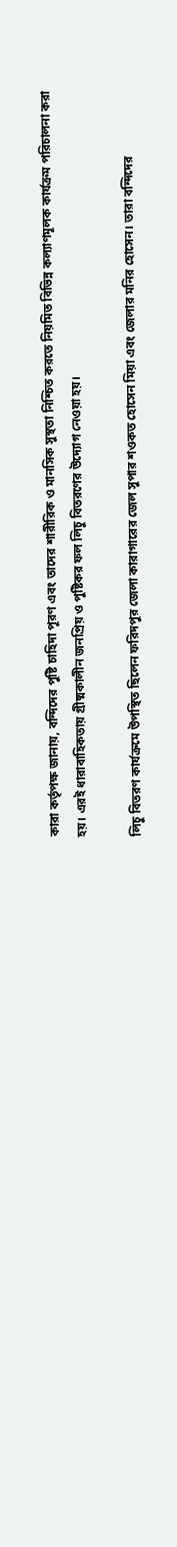কারা কর্তৃপক্ষ জানায়, বন্দিদের পুষ্টি চাহিদা পূরণ এবং তাদের শারীরিক ও মানসিক সুস্থতা নিশ্চিত করতে নিয়মিত বিভিন্ন কল্যাণমূলক কার্যক্রম পরিচালনা করা হয়। এরই ধারাবাহিকতায় গ্রীষ্মকালীন জনপ্রিয় ও পুষ্টিকর ফল লিচু বিতরণের উদ্যোগ নেওয়া হয়।

লিচু বিতরণ কার্যক্রমে উপস্থিত ছিলেন ফরিদপুর জেলা কারাগারের জেল সুপার শওকত হোসেন মিয়া এবং জেলার মনির হোসেন। তারা বন্দিদের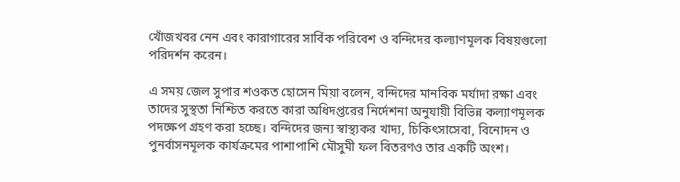খোঁজখবর নেন এবং কারাগারের সার্বিক পরিবেশ ও বন্দিদের কল্যাণমূলক বিষয়গুলো পরিদর্শন করেন।

এ সময় জেল সুপার শওকত হোসেন মিয়া বলেন, বন্দিদের মানবিক মর্যাদা রক্ষা এবং তাদের সুস্থতা নিশ্চিত করতে কারা অধিদপ্তরের নির্দেশনা অনুযায়ী বিভিন্ন কল্যাণমূলক পদক্ষেপ গ্রহণ করা হচ্ছে। বন্দিদের জন্য স্বাস্থ্যকর খাদ্য, চিকিৎসাসেবা, বিনোদন ও পুনর্বাসনমূলক কার্যক্রমের পাশাপাশি মৌসুমী ফল বিতরণও তার একটি অংশ।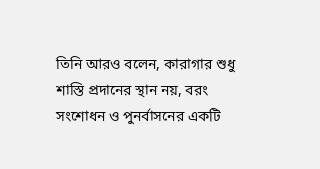তিনি আরও বলেন, কারাগার শুধু শাস্তি প্রদানের স্থান নয়, বরং সংশোধন ও পুনর্বাসনের একটি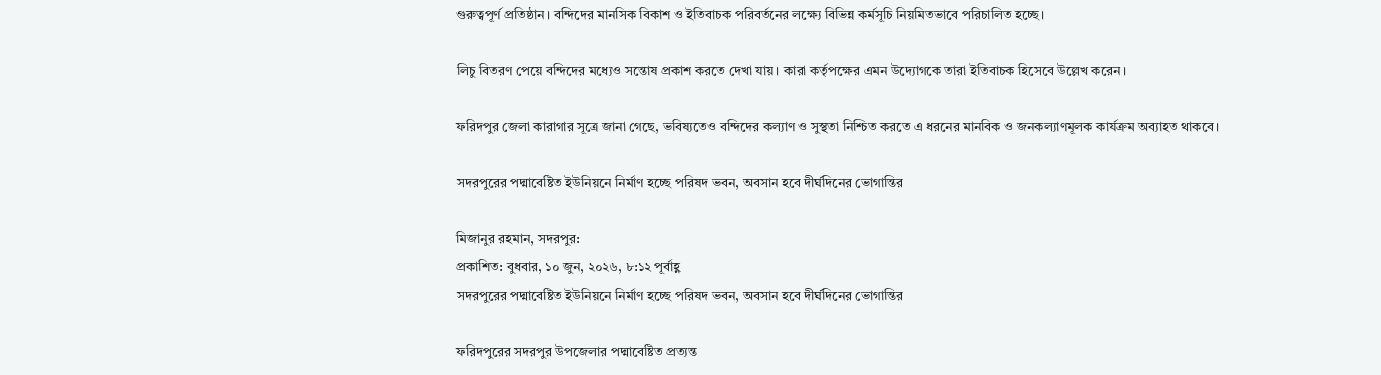গুরুত্বপূর্ণ প্রতিষ্ঠান। বন্দিদের মানসিক বিকাশ ও ইতিবাচক পরিবর্তনের লক্ষ্যে বিভিন্ন কর্মসূচি নিয়মিতভাবে পরিচালিত হচ্ছে।

লিচু বিতরণ পেয়ে বন্দিদের মধ্যেও সন্তোষ প্রকাশ করতে দেখা যায়। কারা কর্তৃপক্ষের এমন উদ্যোগকে তারা ইতিবাচক হিসেবে উল্লেখ করেন।

ফরিদপুর জেলা কারাগার সূত্রে জানা গেছে, ভবিষ্যতেও বন্দিদের কল্যাণ ও সুস্থতা নিশ্চিত করতে এ ধরনের মানবিক ও জনকল্যাণমূলক কার্যক্রম অব্যাহত থাকবে।

সদরপুরের পদ্মাবেষ্টিত ইউনিয়নে নির্মাণ হচ্ছে পরিষদ ভবন, অবসান হবে দীর্ঘদিনের ভোগান্তির

মিজানুর রহমান, সদরপুর:
প্রকাশিত: বুধবার, ১০ জুন, ২০২৬, ৮:১২ পূর্বাহ্ণ
সদরপুরের পদ্মাবেষ্টিত ইউনিয়নে নির্মাণ হচ্ছে পরিষদ ভবন, অবসান হবে দীর্ঘদিনের ভোগান্তির

ফরিদপুরের সদরপুর উপজেলার পদ্মাবেষ্টিত প্রত্যন্ত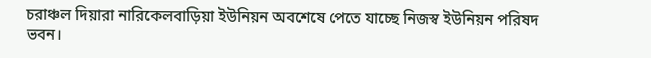চরাঞ্চল দিয়ারা নারিকেলবাড়িয়া ইউনিয়ন অবশেষে পেতে যাচ্ছে নিজস্ব ইউনিয়ন পরিষদ ভবন।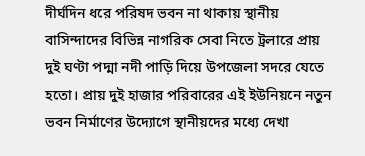দীর্ঘদিন ধরে পরিষদ ভবন না থাকায় স্থানীয় বাসিন্দাদের বিভিন্ন নাগরিক সেবা নিতে ট্রলারে প্রায় দুই ঘণ্টা পদ্মা নদী পাড়ি দিয়ে উপজেলা সদরে যেতে হতো। প্রায় দুই হাজার পরিবারের এই ইউনিয়নে নতুন ভবন নির্মাণের উদ্যোগে স্থানীয়দের মধ্যে দেখা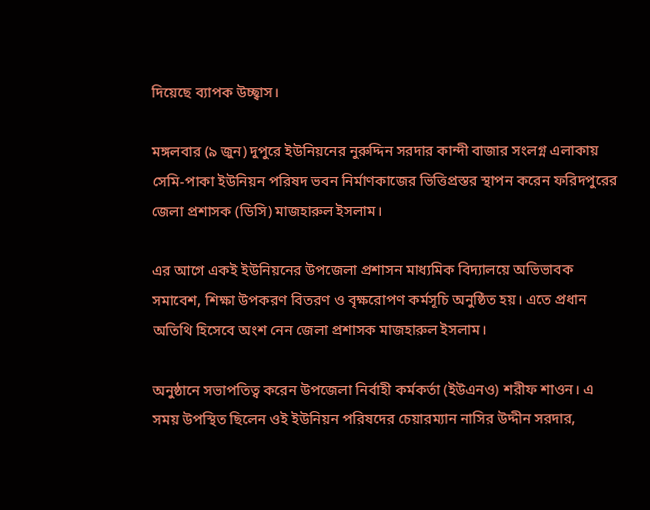দিয়েছে ব্যাপক উচ্ছ্বাস।

মঙ্গলবার (৯ জুন) দুপুরে ইউনিয়নের নুরুদ্দিন সরদার কান্দী বাজার সংলগ্ন এলাকায় সেমি-পাকা ইউনিয়ন পরিষদ ভবন নির্মাণকাজের ভিত্তিপ্রস্তর স্থাপন করেন ফরিদপুরের জেলা প্রশাসক (ডিসি) মাজহারুল ইসলাম।

এর আগে একই ইউনিয়নের উপজেলা প্রশাসন মাধ্যমিক বিদ্যালয়ে অভিভাবক সমাবেশ, শিক্ষা উপকরণ বিতরণ ও বৃক্ষরোপণ কর্মসূচি অনুষ্ঠিত হয়। এতে প্রধান অতিথি হিসেবে অংশ নেন জেলা প্রশাসক মাজহারুল ইসলাম।

অনুষ্ঠানে সভাপতিত্ব করেন উপজেলা নির্বাহী কর্মকর্তা (ইউএনও) শরীফ শাওন। এ সময় উপস্থিত ছিলেন ওই ইউনিয়ন পরিষদের চেয়ারম্যান নাসির উদ্দীন সরদার,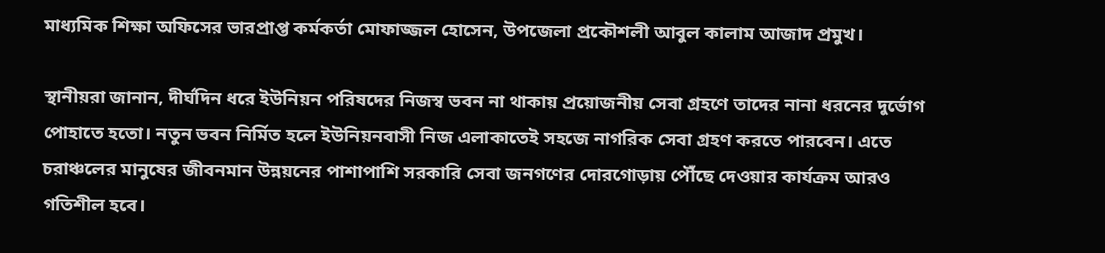মাধ্যমিক শিক্ষা অফিসের ভারপ্রাপ্ত কর্মকর্তা মোফাজ্জল হোসেন, উপজেলা প্রকৌশলী আবুল কালাম আজাদ প্রমুখ।

স্থানীয়রা জানান, দীর্ঘদিন ধরে ইউনিয়ন পরিষদের নিজস্ব ভবন না থাকায় প্রয়োজনীয় সেবা গ্রহণে তাদের নানা ধরনের দুর্ভোগ পোহাতে হতো। নতুন ভবন নির্মিত হলে ইউনিয়নবাসী নিজ এলাকাতেই সহজে নাগরিক সেবা গ্রহণ করতে পারবেন। এতে চরাঞ্চলের মানুষের জীবনমান উন্নয়নের পাশাপাশি সরকারি সেবা জনগণের দোরগোড়ায় পৌঁছে দেওয়ার কার্যক্রম আরও গতিশীল হবে।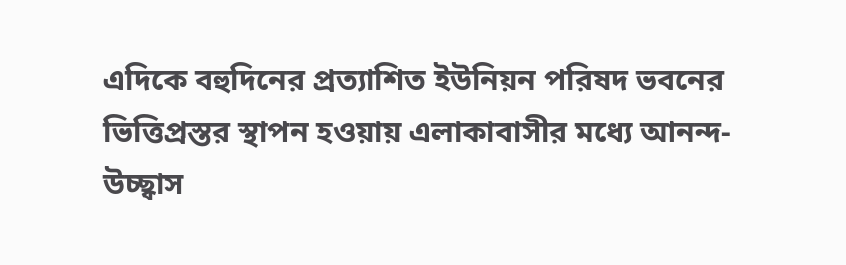এদিকে বহুদিনের প্রত্যাশিত ইউনিয়ন পরিষদ ভবনের ভিত্তিপ্রস্তর স্থাপন হওয়ায় এলাকাবাসীর মধ্যে আনন্দ-উচ্ছ্বাস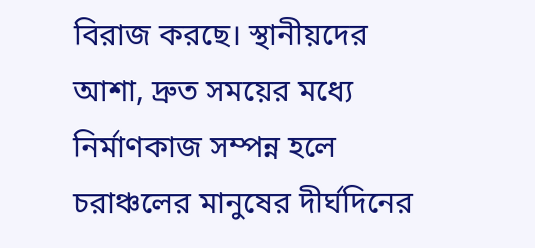বিরাজ করছে। স্থানীয়দের আশা, দ্রুত সময়ের মধ্যে নির্মাণকাজ সম্পন্ন হলে চরাঞ্চলের মানুষের দীর্ঘদিনের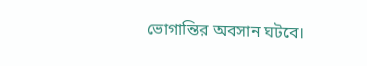ভোগান্তির অবসান ঘটবে।